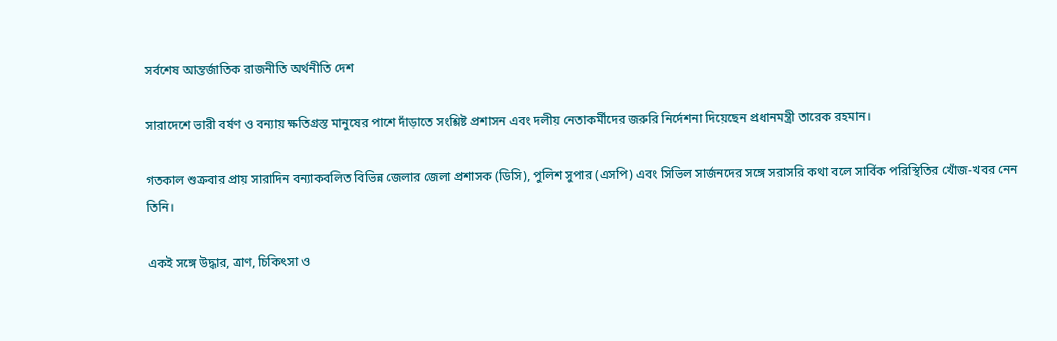সর্বশেষ আন্তর্জাতিক রাজনীতি অর্থনীতি দেশ

সারাদেশে ভারী বর্ষণ ও বন্যায় ক্ষতিগ্রস্ত মানুষের পাশে দাঁড়াতে সংশ্লিষ্ট প্রশাসন এবং দলীয় নেতাকর্মীদের জরুরি নির্দেশনা দিয়েছেন প্রধানমন্ত্রী তারেক রহমান।

গতকাল শুক্রবার প্রায় সারাদিন বন্যাকবলিত বিভিন্ন জেলার জেলা প্রশাসক (ডিসি), পুলিশ সুপার (এসপি) এবং সিভিল সার্জনদের সঙ্গে সরাসরি কথা বলে সার্বিক পরিস্থিতির খোঁজ-খবর নেন তিনি।

একই সঙ্গে উদ্ধার, ত্রাণ, চিকিৎসা ও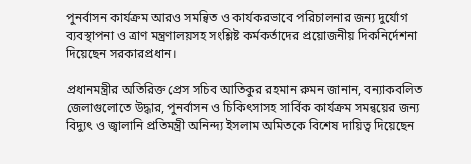পুনর্বাসন কার্যক্রম আরও সমন্বিত ও কার্যকরভাবে পরিচালনার জন্য দুর্যোগ ব্যবস্থাপনা ও ত্রাণ মন্ত্রণালয়সহ সংশ্লিষ্ট কর্মকর্তাদের প্রয়োজনীয় দিকনির্দেশনা দিয়েছেন সরকারপ্রধান।

প্রধানমন্ত্রীর অতিরিক্ত প্রেস সচিব আতিকুর রহমান রুমন জানান, বন্যাকবলিত জেলাগুলোতে উদ্ধার, পুনর্বাসন ও চিকিৎসাসহ সার্বিক কার্যক্রম সমন্বয়ের জন্য বিদ্যুৎ ও জ্বালানি প্রতিমন্ত্রী অনিন্দ্য ইসলাম অমিতকে বিশেষ দায়িত্ব দিয়েছেন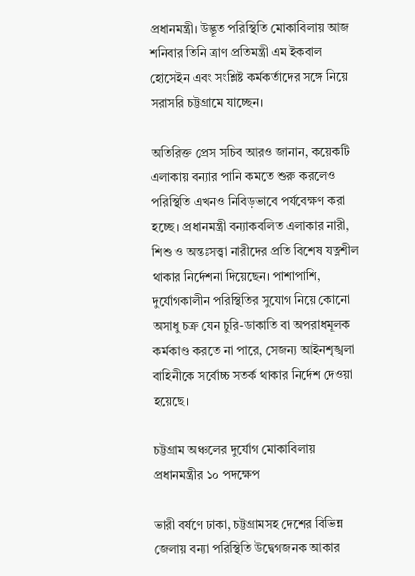প্রধানমন্ত্রী। উদ্ভূত পরিস্থিতি মোকাবিলায় আজ শনিবার তিনি ত্রাণ প্রতিমন্ত্রী এম ইকবাল হোসেইন এবং সংশ্লিষ্ট কর্মকর্তাদের সঙ্গে নিয়ে সরাসরি চট্টগ্রামে যাচ্ছেন।

অতিরিক্ত প্রেস সচিব আরও জানান, কয়েকটি এলাকায় বন্যার পানি কমতে শুরু করলেও পরিস্থিতি এখনও নিবিড়ভাবে পর্যবেক্ষণ করা হচ্ছে। প্রধানমন্ত্রী বন্যাকবলিত এলাকার নারী, শিশু ও অন্তঃসত্ত্বা নারীদের প্রতি বিশেষ যত্নশীল থাকার নির্দেশনা দিয়েছেন। পাশাপাশি, দুর্যোগকালীন পরিস্থিতির সুযোগ নিয়ে কোনো অসাধু চক্র যেন চুরি-ডাকাতি বা অপরাধমূলক কর্মকাণ্ড করতে না পারে, সেজন্য আইনশৃঙ্খলা বাহিনীকে সর্বোচ্চ সতর্ক থাকার নির্দেশ দেওয়া হয়েছে।

চট্টগ্রাম অঞ্চলের দুর্যোগ মোকাবিলায় প্রধানমন্ত্রীর ১০ পদক্ষেপ

ভারী বর্ষণে ঢাকা, চট্টগ্রামসহ দেশের বিভিন্ন জেলায় বন্যা পরিস্থিতি উদ্বেগজনক আকার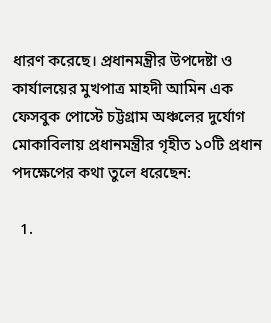ধারণ করেছে। প্রধানমন্ত্রীর উপদেষ্টা ও কার্যালয়ের মুখপাত্র মাহদী আমিন এক ফেসবুক পোস্টে চট্টগ্রাম অঞ্চলের দুর্যোগ মোকাবিলায় প্রধানমন্ত্রীর গৃহীত ১০টি প্রধান পদক্ষেপের কথা তুলে ধরেছেন:

  1.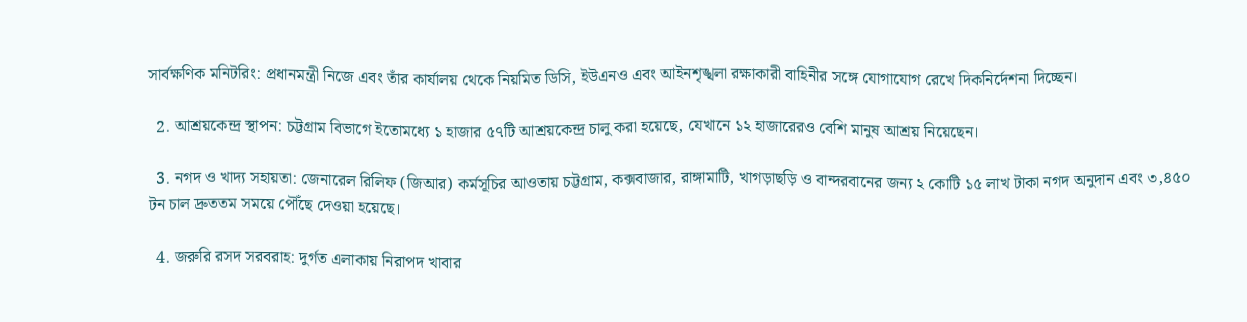সার্বক্ষণিক মনিটরিং: প্রধানমন্ত্রী নিজে এবং তাঁর কার্যালয় থেকে নিয়মিত ডিসি, ইউএনও এবং আইনশৃঙ্খলা রক্ষাকারী বাহিনীর সঙ্গে যোগাযোগ রেখে দিকনির্দেশনা দিচ্ছেন।

  2. আশ্রয়কেন্দ্র স্থাপন: চট্টগ্রাম বিভাগে ইতোমধ্যে ১ হাজার ৫৭টি আশ্রয়কেন্দ্র চালু করা হয়েছে, যেখানে ১২ হাজারেরও বেশি মানুষ আশ্রয় নিয়েছেন।

  3. নগদ ও খাদ্য সহায়তা: জেনারেল রিলিফ (জিআর) কর্মসূচির আওতায় চট্টগ্রাম, কক্সবাজার, রাঙ্গামাটি, খাগড়াছড়ি ও বান্দরবানের জন্য ২ কোটি ১৫ লাখ টাকা নগদ অনুদান এবং ৩,৪৫০ টন চাল দ্রুততম সময়ে পৌঁছে দেওয়া হয়েছে।

  4. জরুরি রসদ সরবরাহ: দুর্গত এলাকায় নিরাপদ খাবার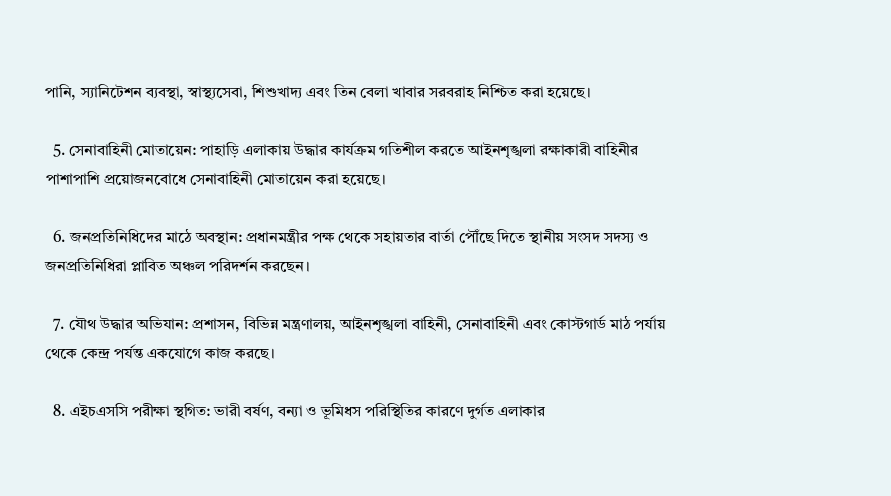পানি, স্যানিটেশন ব্যবস্থা, স্বাস্থ্যসেবা, শিশুখাদ্য এবং তিন বেলা খাবার সরবরাহ নিশ্চিত করা হয়েছে।

  5. সেনাবাহিনী মোতায়েন: পাহাড়ি এলাকায় উদ্ধার কার্যক্রম গতিশীল করতে আইনশৃঙ্খলা রক্ষাকারী বাহিনীর পাশাপাশি প্রয়োজনবোধে সেনাবাহিনী মোতায়েন করা হয়েছে।

  6. জনপ্রতিনিধিদের মাঠে অবস্থান: প্রধানমন্ত্রীর পক্ষ থেকে সহায়তার বার্তা পৌঁছে দিতে স্থানীয় সংসদ সদস্য ও জনপ্রতিনিধিরা প্লাবিত অঞ্চল পরিদর্শন করছেন।

  7. যৌথ উদ্ধার অভিযান: প্রশাসন, বিভিন্ন মন্ত্রণালয়, আইনশৃঙ্খলা বাহিনী, সেনাবাহিনী এবং কোস্টগার্ড মাঠ পর্যায় থেকে কেন্দ্র পর্যন্ত একযোগে কাজ করছে।

  8. এইচএসসি পরীক্ষা স্থগিত: ভারী বর্ষণ, বন্যা ও ভূমিধস পরিস্থিতির কারণে দুর্গত এলাকার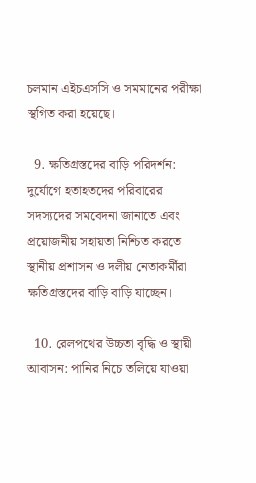চলমান এইচএসসি ও সমমানের পরীক্ষা স্থগিত করা হয়েছে।

  9. ক্ষতিগ্রস্তদের বাড়ি পরিদর্শন: দুর্যোগে হতাহতদের পরিবারের সদস্যদের সমবেদনা জানাতে এবং প্রয়োজনীয় সহায়তা নিশ্চিত করতে স্থানীয় প্রশাসন ও দলীয় নেতাকর্মীরা ক্ষতিগ্রস্তদের বাড়ি বাড়ি যাচ্ছেন।

  10. রেলপথের উচ্চতা বৃদ্ধি ও স্থায়ী আবাসন: পানির নিচে তলিয়ে যাওয়া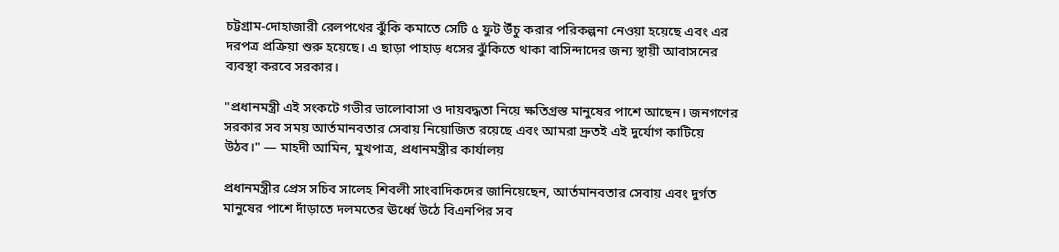চট্টগ্রাম-দোহাজারী রেলপথের ঝুঁকি কমাতে সেটি ৫ ফুট উঁচু করার পরিকল্পনা নেওয়া হয়েছে এবং এর দরপত্র প্রক্রিয়া শুরু হয়েছে। এ ছাড়া পাহাড় ধসের ঝুঁকিতে থাকা বাসিন্দাদের জন্য স্থায়ী আবাসনের ব্যবস্থা করবে সরকার।

"প্রধানমন্ত্রী এই সংকটে গভীর ভালোবাসা ও দায়বদ্ধতা নিয়ে ক্ষতিগ্রস্ত মানুষের পাশে আছেন। জনগণের সরকার সব সময় আর্তমানবতার সেবায় নিয়োজিত রয়েছে এবং আমরা দ্রুতই এই দুর্যোগ কাটিয়ে উঠব।" — মাহদী আমিন, মুখপাত্র, প্রধানমন্ত্রীর কার্যালয়

প্রধানমন্ত্রীর প্রেস সচিব সালেহ শিবলী সাংবাদিকদের জানিয়েছেন, আর্তমানবতার সেবায় এবং দুর্গত মানুষের পাশে দাঁড়াতে দলমতের ঊর্ধ্বে উঠে বিএনপির সব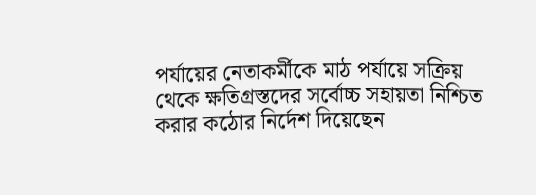পর্যায়ের নেতাকর্মীকে মাঠ পর্যায়ে সক্রিয় থেকে ক্ষতিগ্রস্তদের সর্বোচ্চ সহায়তা নিশ্চিত করার কঠোর নির্দেশ দিয়েছেন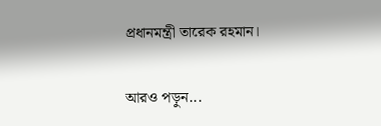প্রধানমন্ত্রী তারেক রহমান।

আরও পড়ুন...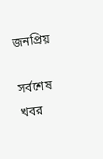জনপ্রিয়

সর্বশেষ খবর